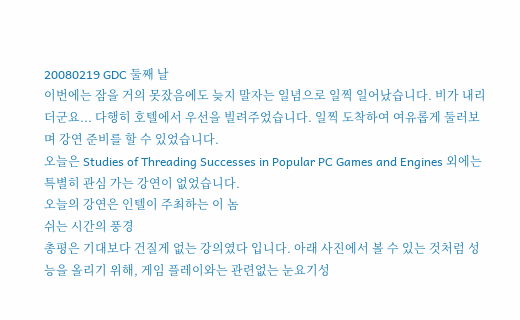20080219 GDC 둘째 날
이번에는 잠을 거의 못잤음에도 늦지 말자는 일념으로 일찍 일어났습니다. 비가 내리더군요... 다행히 호텔에서 우선을 빌려주었습니다. 일찍 도착하여 여유롭게 둘러보며 강연 준비를 할 수 있었습니다.
오늘은 Studies of Threading Successes in Popular PC Games and Engines 외에는 특별히 관심 가는 강연이 없었습니다.
오늘의 강연은 인텔이 주최하는 이 놈
쉬는 시간의 풍경
총평은 기대보다 건질게 없는 강의였다 입니다. 아래 사진에서 볼 수 있는 것처럼 성능을 올리기 위해, 게임 플레이와는 관련없는 눈요기성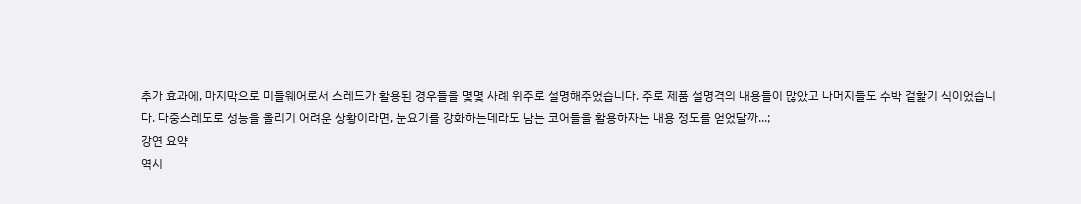추가 효과에, 마지막으로 미들웨어로서 스레드가 활용된 경우들을 몇몇 사례 위주로 설명해주었습니다. 주로 제품 설명격의 내용들이 많았고 나머지들도 수박 겉핥기 식이었습니다. 다중스레도로 성능을 올리기 어려운 상황이라면, 눈요기를 강화하는데라도 남는 코어들을 활용하자는 내용 정도를 얻었달까...;
강연 요약
역시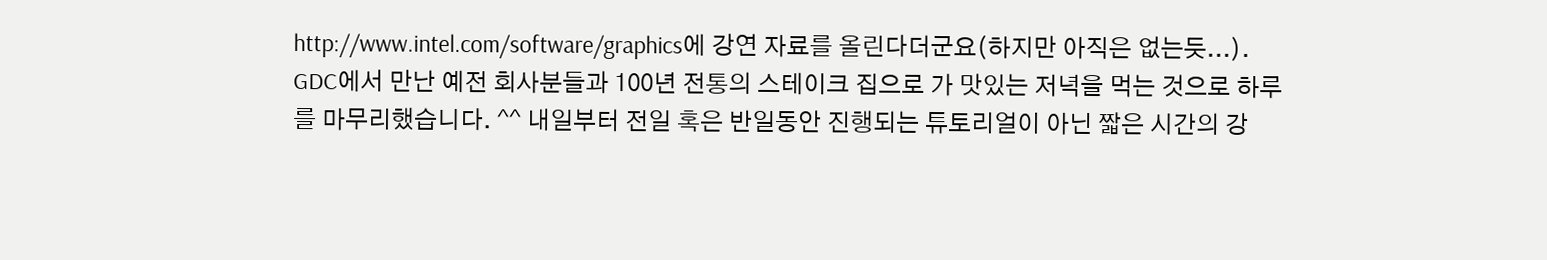http://www.intel.com/software/graphics에 강연 자료를 올린다더군요(하지만 아직은 없는듯...).
GDC에서 만난 예전 회사분들과 100년 전통의 스테이크 집으로 가 맛있는 저녁을 먹는 것으로 하루를 마무리했습니다. ^^ 내일부터 전일 혹은 반일동안 진행되는 튜토리얼이 아닌 짧은 시간의 강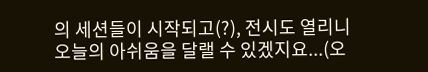의 세션들이 시작되고(?), 전시도 열리니 오늘의 아쉬움을 달랠 수 있겠지요...(오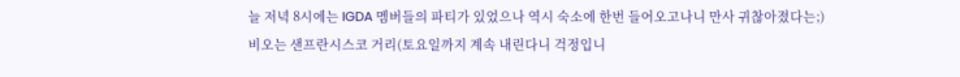늘 저녁 8시에는 IGDA 멤버들의 파티가 있었으나 역시 숙소에 한번 들어오고나니 만사 귀찮아졌다는;)
비오는 샌프란시스코 거리(토요일까지 계속 내린다니 걱정입니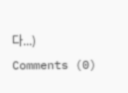다...)
Comments (0)